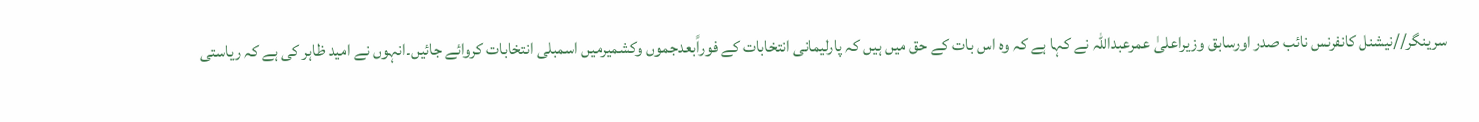سرینگر//نیشنل کانفرنس نائب صدر اورسابق وزیراعلیٰ عمرعبداللہ نے کہا ہے کہ وہ اس بات کے حق میں ہیں کہ پارلیمانی انتخابات کے فوراًبعدجموں وکشمیرمیں اسمبلی انتخابات کروائے جائیں۔انہوں نے امید ظاہر کی ہے کہ ریاستی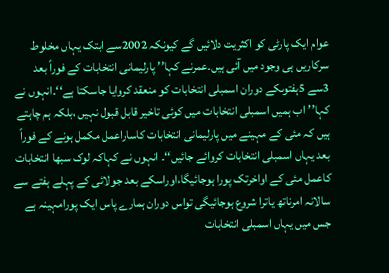عوام ایک پارٹی کو اکثریت دلائیں گے کیونکہ 2002سے ابتک یہاں مخلوط سرکاریں ہی وجود میں آئی ہیں۔عمرنے کہا’’ پارلیمانی انتخابات کے فوراً بعد 3سے 5ہفتوںکے دوران اسمبلی انتخابات کو منعقد کروایا جاسکتا ہے‘‘۔انہوں نے کہا’’اب ہمیں اسمبلی انتخابات میں کوئی تاخیر قابل قبول نہیں ،بلکہ ہم چاہتے ہیں کہ مئی کے مہینے میں پارلیمانی انتخابات کاساراعمل مکمل ہونے کے فوراً بعد یہاں اسمبلی انتخابات کروائے جائیں‘‘۔ انہوں نے کہاکہ لوک سبھا انتخابات کاعمل مئی کے اواخرتک پورا ہوجائیگا،اوراسکے بعد جولائی کے پہلے ہفتے سے سالانہ امرناتھ یاترا شروع ہوجائیگی تواس دوران ہمارے پاس ایک پورامہینہ ہے جس میں یہاں اسمبلی انتخابات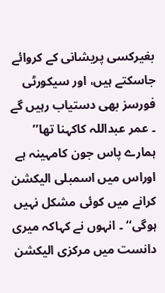بغیرکسی پریشانی کے کروائے جاسکتے ہیں، اور سیکورٹی فورسز بھی دستیاب رہیں گے ۔ عمر عبداللہ کاکہنا تھا’’ ہمارے پاس جون کامہینہ ہے اوراس میں اسمبلی الیکشن کرانے میں کوئی مشکل نہیں ہوگی‘‘ ۔ انہوں نے کہاکہ میری دانست میں مرکزی الیکشن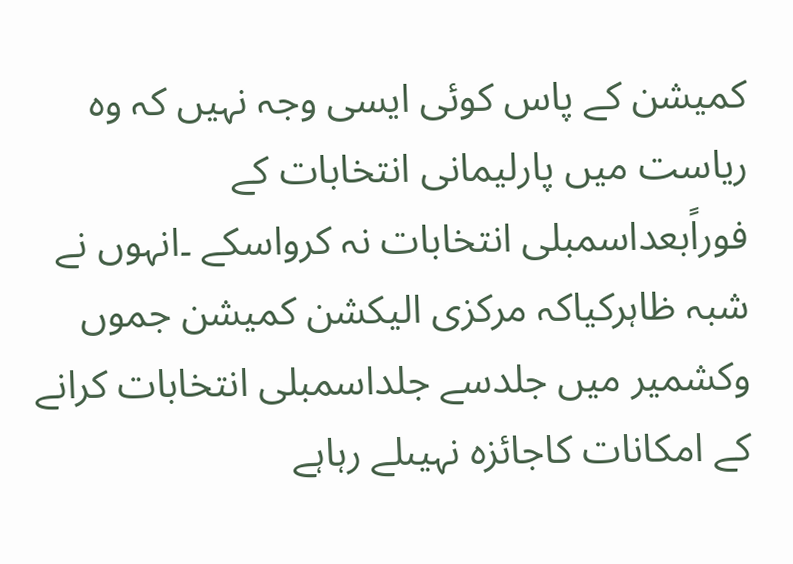کمیشن کے پاس کوئی ایسی وجہ نہیں کہ وہ ریاست میں پارلیمانی انتخابات کے فوراًبعداسمبلی انتخابات نہ کرواسکے ۔انہوں نے شبہ ظاہرکیاکہ مرکزی الیکشن کمیشن جموں وکشمیر میں جلدسے جلداسمبلی انتخابات کرانے کے امکانات کاجائزہ نہیںلے رہاہے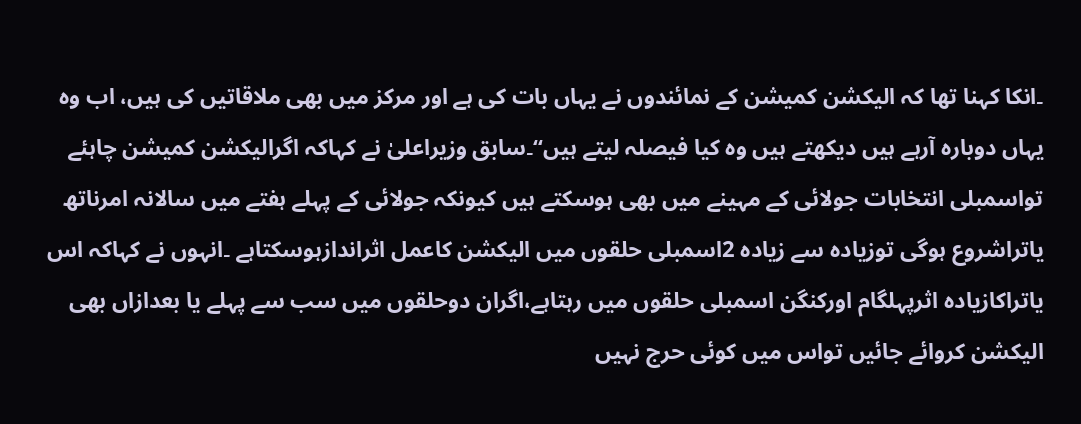۔انکا کہنا تھا کہ الیکشن کمیشن کے نمائندوں نے یہاں بات کی ہے اور مرکز میں بھی ملاقاتیں کی ہیں، اب وہ یہاں دوبارہ آرہے ہیں دیکھتے ہیں وہ کیا فیصلہ لیتے ہیں‘‘۔سابق وزیراعلیٰ نے کہاکہ اگرالیکشن کمیشن چاہئے تواسمبلی انتخابات جولائی کے مہینے میں بھی ہوسکتے ہیں کیونکہ جولائی کے پہلے ہفتے میں سالانہ امرناتھ یاتراشروع ہوگی توزیادہ سے زیادہ 2اسمبلی حلقوں میں الیکشن کاعمل اثراندازہوسکتاہے ۔انہوں نے کہاکہ اس یاتراکازیادہ اثرپہلگام اورکنگن اسمبلی حلقوں میں رہتاہے،اگران دوحلقوں میں سب سے پہلے یا بعدازاں بھی الیکشن کروائے جائیں تواس میں کوئی حرج نہیں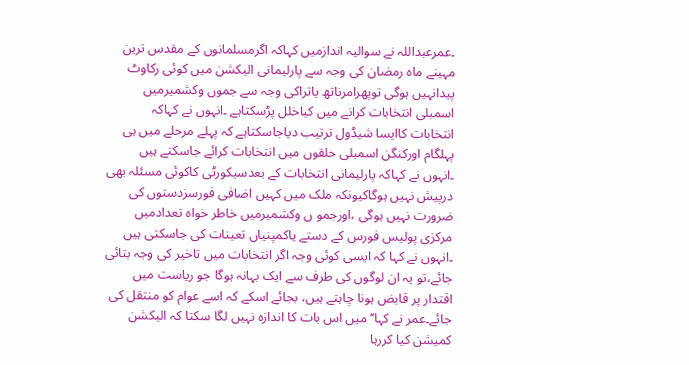۔عمرعبداللہ نے سوالیہ اندازمیں کہاکہ اگرمسلمانوں کے مقدس ترین مہینے ماہ رمضان کی وجہ سے پارلیمانی الیکشن میں کوئی رکاوٹ پیدانہیں ہوگی توپھرامرناتھ یاتراکی وجہ سے جموں وکشمیرمیں اسمبلی انتخابات کرانے میں کیاخلل پڑسکتاہے ۔انہوں نے کہاکہ انتخابات کاایسا شیڈول ترتیب دیاجاسکتاہے کہ پہلے مرحلے میں ہی پہلگام اورکنگن اسمبلی حلقوں میں انتخابات کرائے جاسکتے ہیں ۔انہوں نے کہاکہ پارلیمانی انتخابات کے بعدسیکورٹی کاکوئی مسئلہ بھی درپیش نہیں ہوگاکیونکہ ملک میں کہیں اضافی فورسزدستوں کی ضرورت نہیں ہوگی ،اورجمو ں وکشمیرمیں خاطر خواہ تعدادمیں مرکزی پولیس فورس کے دستے یاکمپنیاں تعینات کی جاسکتی ہیں ۔انہوں نے کہا کہ ایسی کوئی وجہ اگر انتخابات میں تاخیر کی وجہ بتائی جائے،تو یہ ان لوگوں کی طرف سے ایک بہانہ ہوگا جو ریاست میں اقتدار پر قابض ہونا چاہتے ہیں، بجائے اسکے کہ اسے عوام کو منتقل کی جائے۔عمر نے کہا’’ میں اس بات کا اندازہ نہیں لگا سکتا کہ الیکشن کمیشن کیا کررہا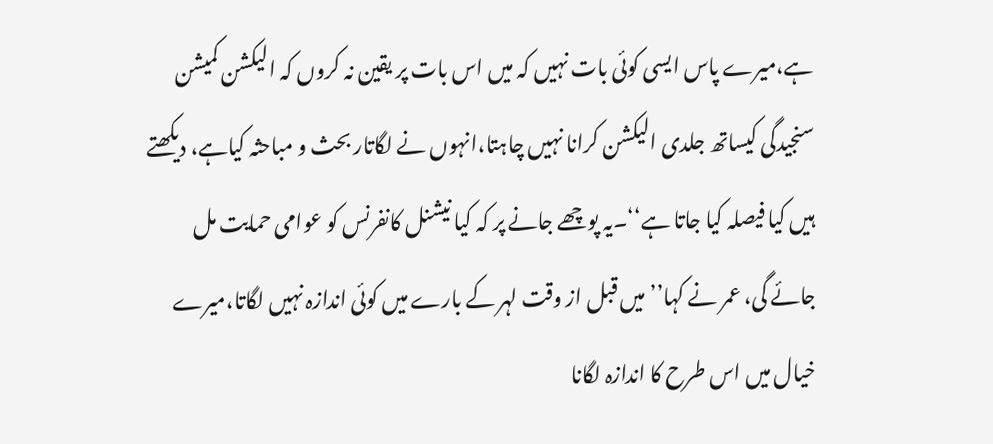ہے،میرے پاس ایسی کوئی بات نہیں کہ میں اس بات پر یقین نہ کروں کہ الیکشن کمیشن سنجیدگی کیساتھ جلدی الیکشن کرانا نہیں چاہتا،انہوں نے لگاتار بحث و مباحثہ کیاہے، دیکھتے ہیں کیا فیصلہ کیا جاتا ہے‘‘۔یہ پوچھے جانے پر کہ کیا نیشنل کانفرنس کو عوامی حمایت مل جائے گی، عمر نے کہا’’ میں قبل از وقت لہر کے بارے میں کوئی اندازہ نہیں لگاتا،میرے خیال میں اس طرح کا اندازہ لگانا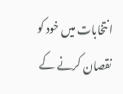انتخابات میں خود کو نقصان کرنے کے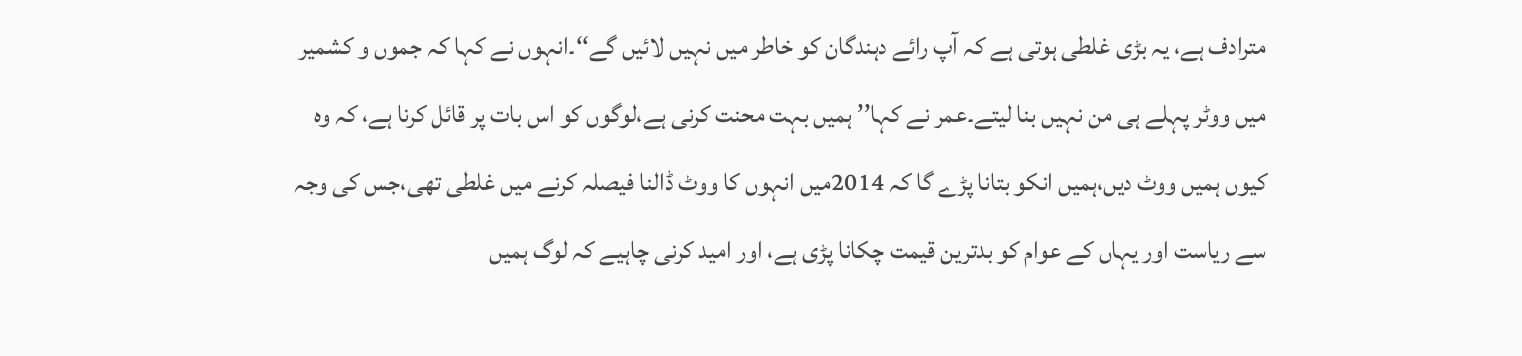مترادف ہے، یہ بڑی غلطی ہوتی ہے کہ آپ رائے دہندگان کو خاطر میں نہیں لائیں گے‘‘۔انہوں نے کہا کہ جموں و کشمیر میں ووٹر پہلے ہی من نہیں بنا لیتے۔عمر نے کہا’’ ہمیں بہت محنت کرنی ہے،لوگوں کو اس بات پر قائل کرنا ہے، کہ وہ کیوں ہمیں ووٹ دیں،ہمیں انکو بتانا پڑے گا کہ 2014میں انہوں کا ووٹ ڈالنا فیصلہ کرنے میں غلطی تھی،جس کی وجہ سے ریاست اور یہاں کے عوام کو بدترین قیمت چکانا پڑی ہے، اور امید کرنی چاہیے کہ لوگ ہمیں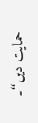حمایت دیں‘‘۔